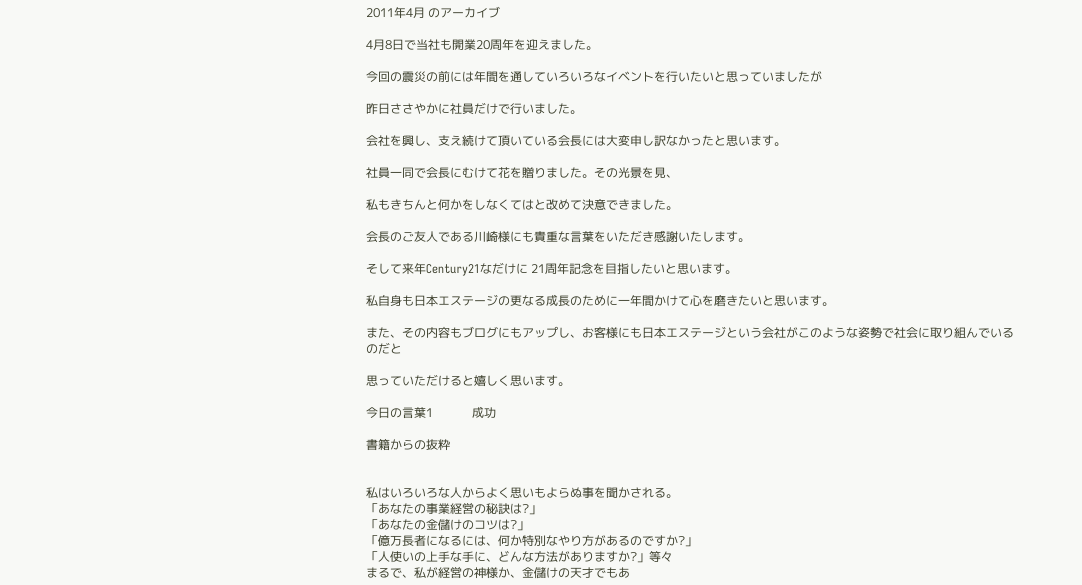2011年4月 のアーカイブ

4月8日で当社も開業20周年を迎えました。

今回の震災の前には年間を通していろいろなイベントを行いたいと思っていましたが

昨日ささやかに社員だけで行いました。

会社を興し、支え続けて頂いている会長には大変申し訳なかったと思います。

社員一同で会長にむけて花を贈りました。その光景を見、

私もきちんと何かをしなくてはと改めて決意できました。

会長のご友人である川崎様にも貴重な言葉をいただき感謝いたします。

そして来年Century21なだけに 21周年記念を目指したいと思います。

私自身も日本エステージの更なる成長のために一年間かけて心を磨きたいと思います。

また、その内容もブログにもアップし、お客様にも日本エステージという会社がこのような姿勢で社会に取り組んでいるのだと

思っていただけると嬉しく思います。

今日の言葉1             成功

書籍からの抜粋


私はいろいろな人からよく思いもよらぬ事を聞かされる。
「あなたの事業経営の秘訣は?」
「あなたの金儲けのコツは?」
「億万長者になるには、何か特別なやり方があるのですか?」
「人使いの上手な手に、どんな方法がありますか?」等々
まるで、私が経営の神様か、金儲けの天才でもあ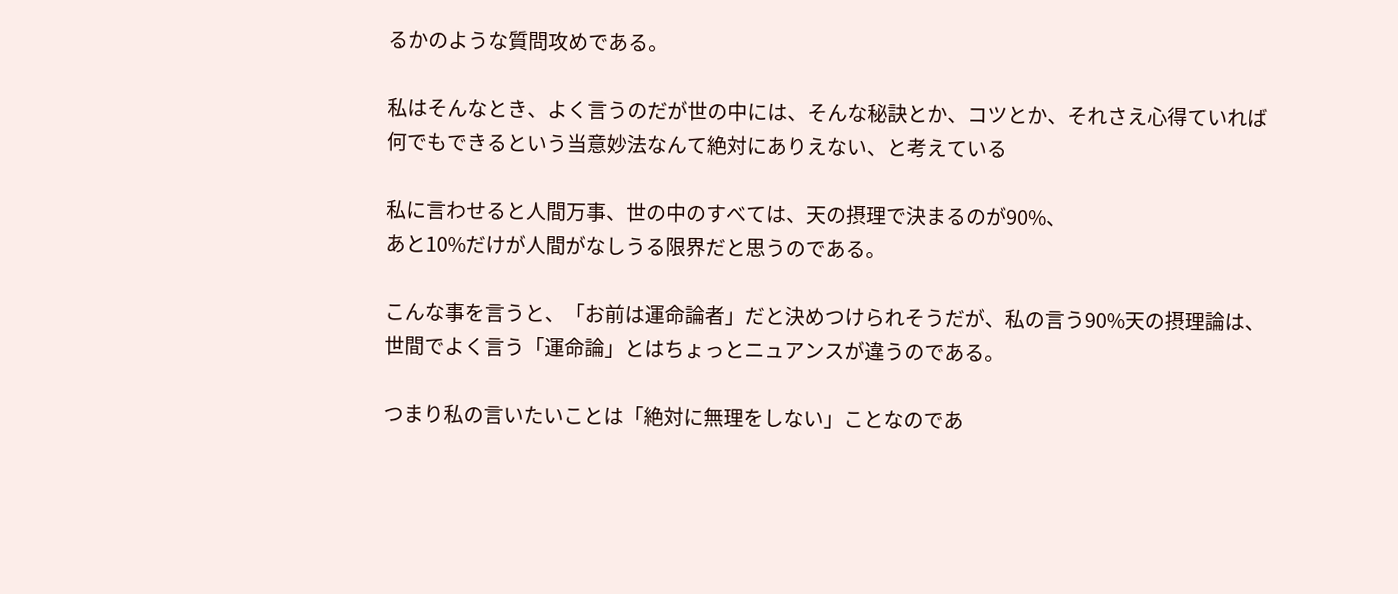るかのような質問攻めである。

私はそんなとき、よく言うのだが世の中には、そんな秘訣とか、コツとか、それさえ心得ていれば
何でもできるという当意妙法なんて絶対にありえない、と考えている

私に言わせると人間万事、世の中のすべては、天の摂理で決まるのが90%、
あと10%だけが人間がなしうる限界だと思うのである。

こんな事を言うと、「お前は運命論者」だと決めつけられそうだが、私の言う90%天の摂理論は、
世間でよく言う「運命論」とはちょっとニュアンスが違うのである。

つまり私の言いたいことは「絶対に無理をしない」ことなのであ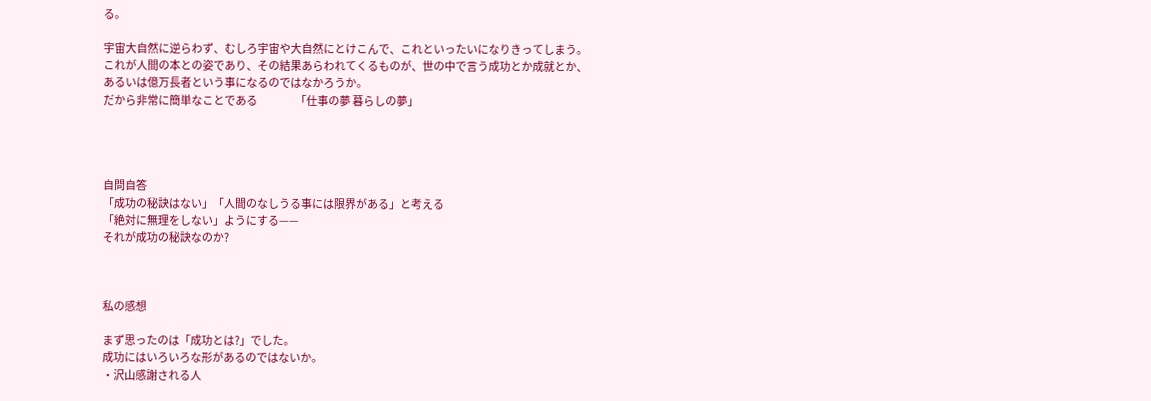る。

宇宙大自然に逆らわず、むしろ宇宙や大自然にとけこんで、これといったいになりきってしまう。
これが人間の本との姿であり、その結果あらわれてくるものが、世の中で言う成功とか成就とか、
あるいは億万長者という事になるのではなかろうか。
だから非常に簡単なことである                   「仕事の夢 暮らしの夢」




自問自答
「成功の秘訣はない」「人間のなしうる事には限界がある」と考える
「絶対に無理をしない」ようにする——
それが成功の秘訣なのか?



私の感想

まず思ったのは「成功とは?」でした。
成功にはいろいろな形があるのではないか。
・沢山感謝される人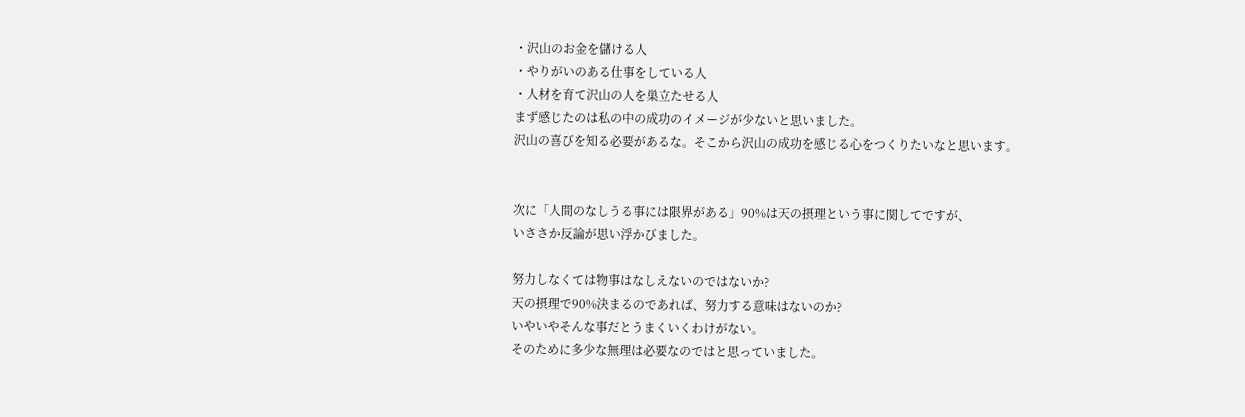・沢山のお金を儲ける人
・やりがいのある仕事をしている人
・人材を育て沢山の人を巣立たせる人
まず感じたのは私の中の成功のイメージが少ないと思いました。
沢山の喜びを知る必要があるな。そこから沢山の成功を感じる心をつくりたいなと思います。


次に「人間のなしうる事には限界がある」90%は天の摂理という事に関してですが、
いささか反論が思い浮かびました。

努力しなくては物事はなしえないのではないか?
天の摂理で90%決まるのであれば、努力する意味はないのか?
いやいやそんな事だとうまくいくわけがない。
そのために多少な無理は必要なのではと思っていました。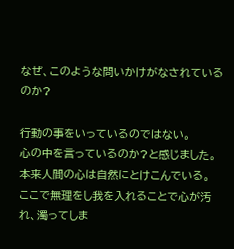なぜ、このような問いかけがなされているのか?

行動の事をいっているのではない。
心の中を言っているのか?と感じました。
本来人間の心は自然にとけこんでいる。
ここで無理をし我を入れることで心が汚れ、濁ってしま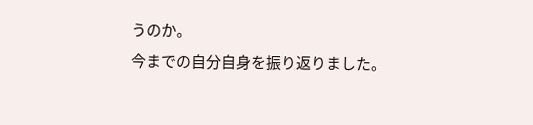うのか。
今までの自分自身を振り返りました。